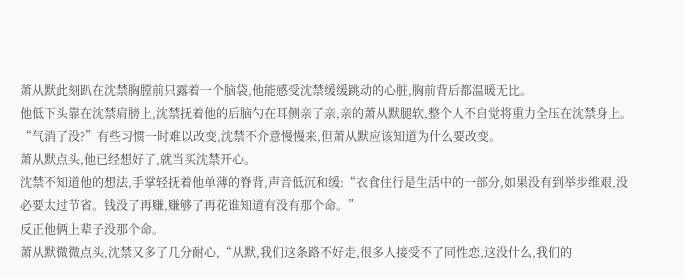萧从默此刻趴在沈禁胸膛前只露着一个脑袋,他能感受沈禁缓缓跳动的心脏,胸前背后都温暖无比。
他低下头靠在沈禁肩膀上,沈禁抚着他的后脑勺在耳侧亲了亲,亲的萧从默腿软,整个人不自觉将重力全压在沈禁身上。
“气消了没?”有些习惯一时难以改变,沈禁不介意慢慢来,但萧从默应该知道为什么要改变。
萧从默点头,他已经想好了,就当买沈禁开心。
沈禁不知道他的想法,手掌轻抚着他单薄的脊背,声音低沉和缓:“衣食住行是生活中的一部分,如果没有到举步维艰,没必要太过节省。钱没了再赚,赚够了再花谁知道有没有那个命。”
反正他俩上辈子没那个命。
萧从默微微点头,沈禁又多了几分耐心,“从默,我们这条路不好走,很多人接受不了同性恋,这没什么,我们的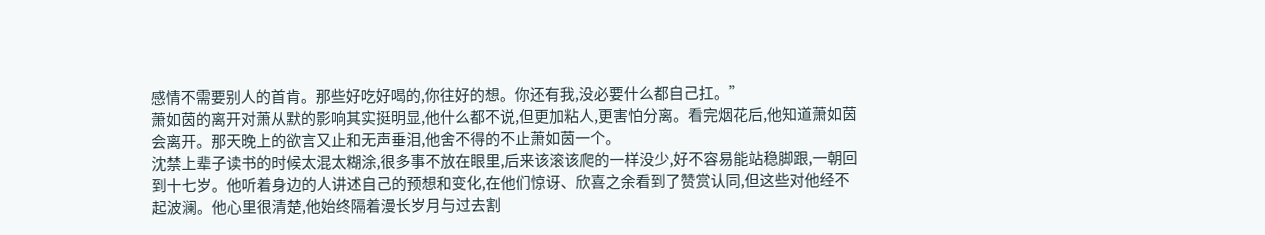感情不需要别人的首肯。那些好吃好喝的,你往好的想。你还有我,没必要什么都自己扛。”
萧如茵的离开对萧从默的影响其实挺明显,他什么都不说,但更加粘人,更害怕分离。看完烟花后,他知道萧如茵会离开。那天晚上的欲言又止和无声垂泪,他舍不得的不止萧如茵一个。
沈禁上辈子读书的时候太混太糊涂,很多事不放在眼里,后来该滚该爬的一样没少,好不容易能站稳脚跟,一朝回到十七岁。他听着身边的人讲述自己的预想和变化,在他们惊讶、欣喜之余看到了赞赏认同,但这些对他经不起波澜。他心里很清楚,他始终隔着漫长岁月与过去割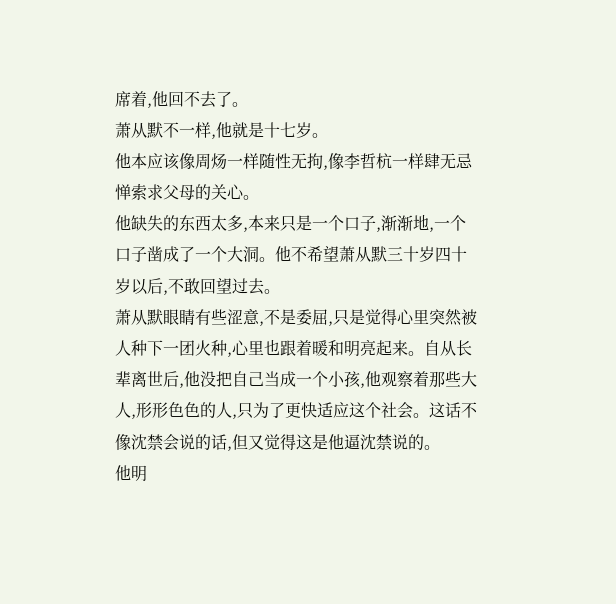席着,他回不去了。
萧从默不一样,他就是十七岁。
他本应该像周炀一样随性无拘,像李哲杭一样肆无忌惮索求父母的关心。
他缺失的东西太多,本来只是一个口子,渐渐地,一个口子凿成了一个大洞。他不希望萧从默三十岁四十岁以后,不敢回望过去。
萧从默眼睛有些涩意,不是委屈,只是觉得心里突然被人种下一团火种,心里也跟着暖和明亮起来。自从长辈离世后,他没把自己当成一个小孩,他观察着那些大人,形形色色的人,只为了更快适应这个社会。这话不像沈禁会说的话,但又觉得这是他逼沈禁说的。
他明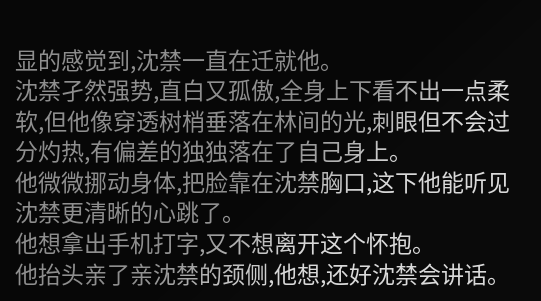显的感觉到,沈禁一直在迁就他。
沈禁孑然强势,直白又孤傲,全身上下看不出一点柔软,但他像穿透树梢垂落在林间的光,刺眼但不会过分灼热,有偏差的独独落在了自己身上。
他微微挪动身体,把脸靠在沈禁胸口,这下他能听见沈禁更清晰的心跳了。
他想拿出手机打字,又不想离开这个怀抱。
他抬头亲了亲沈禁的颈侧,他想,还好沈禁会讲话。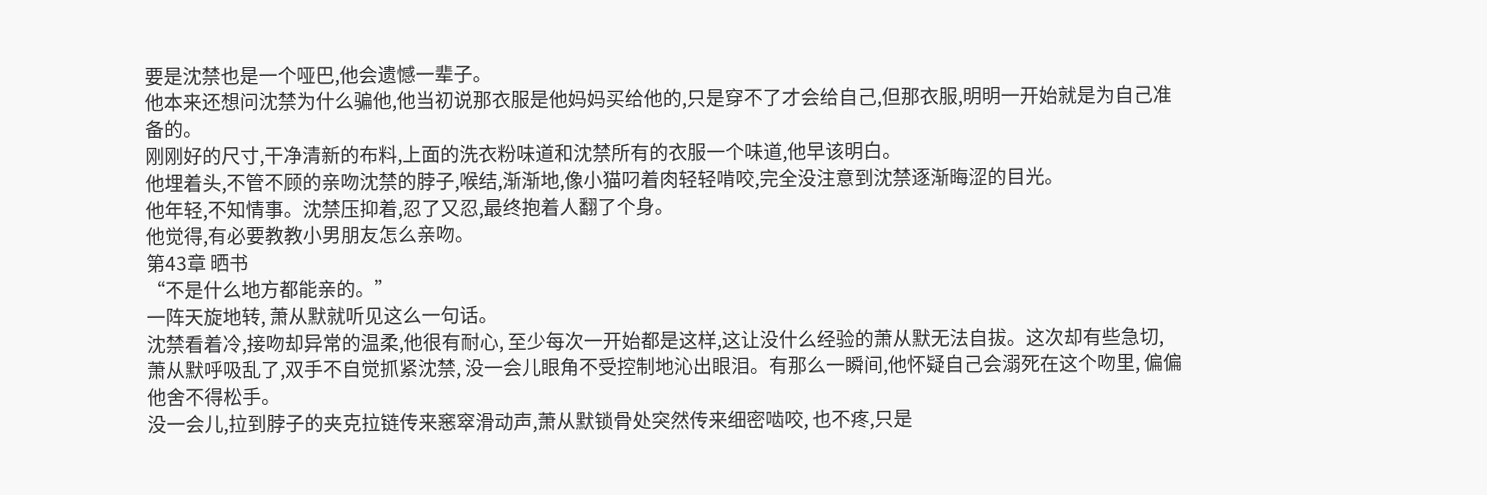要是沈禁也是一个哑巴,他会遗憾一辈子。
他本来还想问沈禁为什么骗他,他当初说那衣服是他妈妈买给他的,只是穿不了才会给自己,但那衣服,明明一开始就是为自己准备的。
刚刚好的尺寸,干净清新的布料,上面的洗衣粉味道和沈禁所有的衣服一个味道,他早该明白。
他埋着头,不管不顾的亲吻沈禁的脖子,喉结,渐渐地,像小猫叼着肉轻轻啃咬,完全没注意到沈禁逐渐晦涩的目光。
他年轻,不知情事。沈禁压抑着,忍了又忍,最终抱着人翻了个身。
他觉得,有必要教教小男朋友怎么亲吻。
第43章 晒书
“不是什么地方都能亲的。”
一阵天旋地转, 萧从默就听见这么一句话。
沈禁看着冷,接吻却异常的温柔,他很有耐心, 至少每次一开始都是这样,这让没什么经验的萧从默无法自拔。这次却有些急切, 萧从默呼吸乱了,双手不自觉抓紧沈禁, 没一会儿眼角不受控制地沁出眼泪。有那么一瞬间,他怀疑自己会溺死在这个吻里, 偏偏他舍不得松手。
没一会儿,拉到脖子的夹克拉链传来窸窣滑动声,萧从默锁骨处突然传来细密啮咬, 也不疼,只是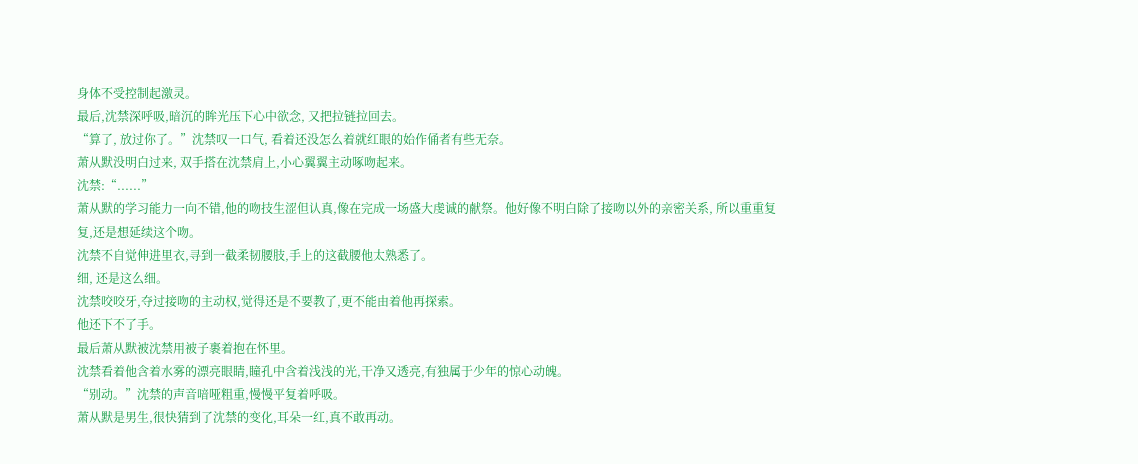身体不受控制起激灵。
最后,沈禁深呼吸,暗沉的眸光压下心中欲念, 又把拉链拉回去。
“算了, 放过你了。”沈禁叹一口气, 看着还没怎么着就红眼的始作俑者有些无奈。
萧从默没明白过来, 双手搭在沈禁肩上,小心翼翼主动啄吻起来。
沈禁:“......”
萧从默的学习能力一向不错,他的吻技生涩但认真,像在完成一场盛大虔诚的献祭。他好像不明白除了接吻以外的亲密关系, 所以重重复复,还是想延续这个吻。
沈禁不自觉伸进里衣,寻到一截柔韧腰肢,手上的这截腰他太熟悉了。
细, 还是这么细。
沈禁咬咬牙,夺过接吻的主动权,觉得还是不要教了,更不能由着他再探索。
他还下不了手。
最后萧从默被沈禁用被子裹着抱在怀里。
沈禁看着他含着水雾的漂亮眼睛,瞳孔中含着浅浅的光,干净又透亮,有独属于少年的惊心动魄。
“别动。”沈禁的声音喑哑粗重,慢慢平复着呼吸。
萧从默是男生,很快猜到了沈禁的变化,耳朵一红,真不敢再动。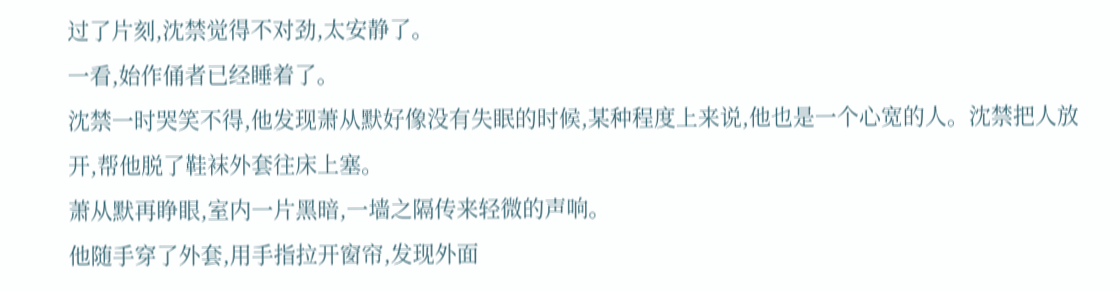过了片刻,沈禁觉得不对劲,太安静了。
一看,始作俑者已经睡着了。
沈禁一时哭笑不得,他发现萧从默好像没有失眠的时候,某种程度上来说,他也是一个心宽的人。沈禁把人放开,帮他脱了鞋袜外套往床上塞。
萧从默再睁眼,室内一片黑暗,一墙之隔传来轻微的声响。
他随手穿了外套,用手指拉开窗帘,发现外面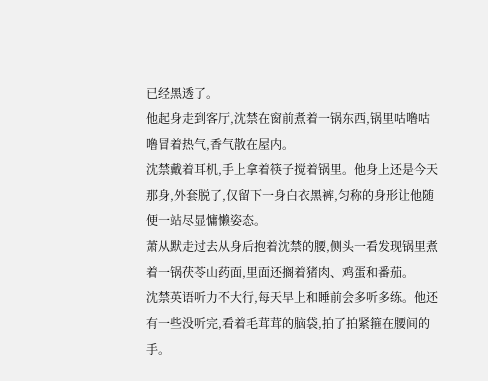已经黑透了。
他起身走到客厅,沈禁在窗前煮着一锅东西,锅里咕噜咕噜冒着热气,香气散在屋内。
沈禁戴着耳机,手上拿着筷子搅着锅里。他身上还是今天那身,外套脱了,仅留下一身白衣黑裤,匀称的身形让他随便一站尽显慵懒姿态。
萧从默走过去从身后抱着沈禁的腰,侧头一看发现锅里煮着一锅茯苓山药面,里面还搁着猪肉、鸡蛋和番茄。
沈禁英语听力不大行,每天早上和睡前会多听多练。他还有一些没听完,看着毛茸茸的脑袋,拍了拍紧箍在腰间的手。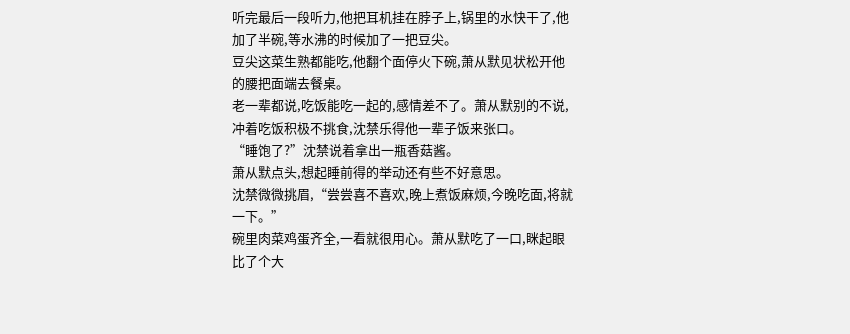听完最后一段听力,他把耳机挂在脖子上,锅里的水快干了,他加了半碗,等水沸的时候加了一把豆尖。
豆尖这菜生熟都能吃,他翻个面停火下碗,萧从默见状松开他的腰把面端去餐桌。
老一辈都说,吃饭能吃一起的,感情差不了。萧从默别的不说,冲着吃饭积极不挑食,沈禁乐得他一辈子饭来张口。
“睡饱了?”沈禁说着拿出一瓶香菇酱。
萧从默点头,想起睡前得的举动还有些不好意思。
沈禁微微挑眉,“尝尝喜不喜欢,晚上煮饭麻烦,今晚吃面,将就一下。”
碗里肉菜鸡蛋齐全,一看就很用心。萧从默吃了一口,眯起眼比了个大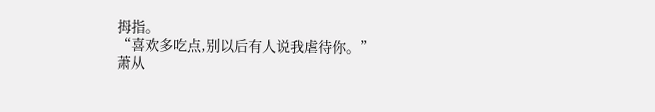拇指。
“喜欢多吃点,别以后有人说我虐待你。”
萧从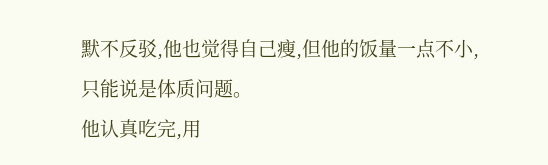默不反驳,他也觉得自己瘦,但他的饭量一点不小,只能说是体质问题。
他认真吃完,用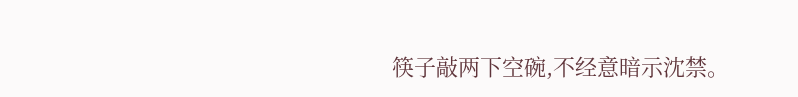筷子敲两下空碗,不经意暗示沈禁。